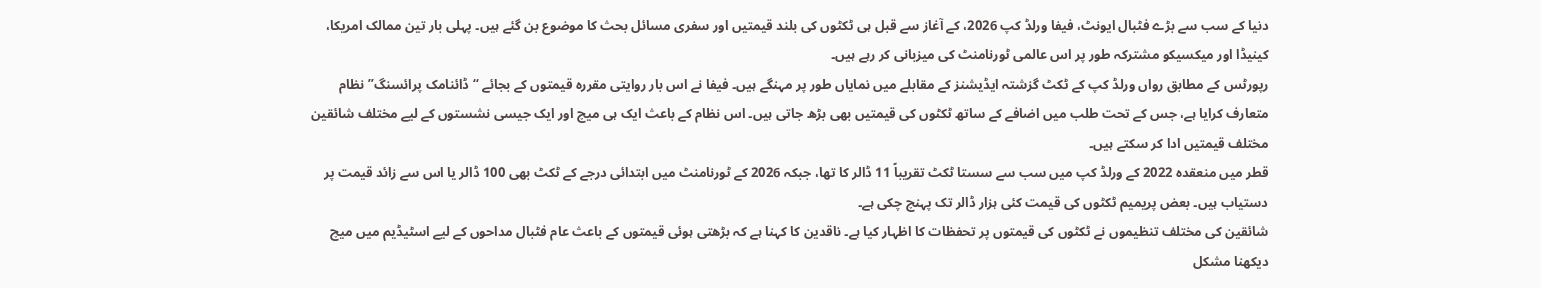دنیا کے سب سے بڑے فٹبال ایونٹ، فیفا ورلڈ کپ 2026، کے آغاز سے قبل ہی ٹکٹوں کی بلند قیمتیں اور سفری مسائل بحث کا موضوع بن گئے ہیں۔ پہلی بار تین ممالک امریکا، کینیڈا اور میکسیکو مشترکہ طور پر اس عالمی ٹورنامنٹ کی میزبانی کر رہے ہیں۔
رپورٹس کے مطابق رواں ورلڈ کپ کے ٹکٹ گزشتہ ایڈیشنز کے مقابلے میں نمایاں طور پر مہنگے ہیں۔ فیفا نے اس بار روایتی مقررہ قیمتوں کے بجائے “ڈائنامک پرائسنگ” نظام متعارف کرایا ہے، جس کے تحت طلب میں اضافے کے ساتھ ٹکٹوں کی قیمتیں بھی بڑھ جاتی ہیں۔ اس نظام کے باعث ایک ہی میچ اور ایک جیسی نشستوں کے لیے مختلف شائقین مختلف قیمتیں ادا کر سکتے ہیں۔
قطر میں منعقدہ 2022 کے ورلڈ کپ میں سب سے سستا ٹکٹ تقریباً 11 ڈالر کا تھا، جبکہ 2026 کے ٹورنامنٹ میں ابتدائی درجے کے ٹکٹ بھی 100 ڈالر یا اس سے زائد قیمت پر دستیاب ہیں۔ بعض پریمیم ٹکٹوں کی قیمت کئی ہزار ڈالر تک پہنچ چکی ہے۔
شائقین کی مختلف تنظیموں نے ٹکٹوں کی قیمتوں پر تحفظات کا اظہار کیا ہے۔ ناقدین کا کہنا ہے کہ بڑھتی ہوئی قیمتوں کے باعث عام فٹبال مداحوں کے لیے اسٹیڈیم میں میچ دیکھنا مشکل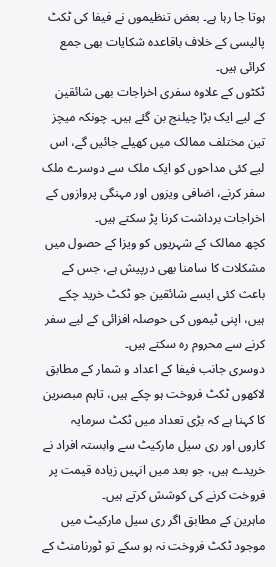ہوتا جا رہا ہے۔ بعض تنظیموں نے فیفا کی ٹکٹ پالیسی کے خلاف باقاعدہ شکایات بھی جمع کرائی ہیں۔
ٹکٹوں کے علاوہ سفری اخراجات بھی شائقین کے لیے ایک بڑا چیلنج بن گئے ہیں۔ چونکہ میچز تین مختلف ممالک میں کھیلے جائیں گے، اس لیے کئی مداحوں کو ایک ملک سے دوسرے ملک سفر کرنے، اضافی ویزوں اور مہنگی پروازوں کے اخراجات برداشت کرنا پڑ سکتے ہیں۔
کچھ ممالک کے شہریوں کو ویزا کے حصول میں مشکلات کا سامنا بھی درپیش ہے، جس کے باعث کئی ایسے شائقین جو ٹکٹ خرید چکے ہیں، اپنی ٹیموں کی حوصلہ افزائی کے لیے سفر کرنے سے محروم رہ سکتے ہیں۔
دوسری جانب فیفا کے اعداد و شمار کے مطابق لاکھوں ٹکٹ فروخت ہو چکے ہیں، تاہم مبصرین کا کہنا ہے کہ بڑی تعداد میں ٹکٹ سرمایہ کاروں اور ری سیل مارکیٹ سے وابستہ افراد نے خریدے ہیں، جو بعد میں انہیں زیادہ قیمت پر فروخت کرنے کی کوشش کرتے ہیں۔
ماہرین کے مطابق اگر ری سیل مارکیٹ میں موجود ٹکٹ فروخت نہ ہو سکے تو ٹورنامنٹ کے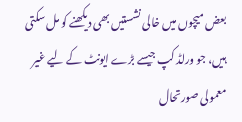بعض میچوں میں خالی نشستیں بھی دیکھنے کو مل سکتی ہیں، جو ورلڈ کپ جیسے بڑے ایونٹ کے لیے غیر معمولی صورتحال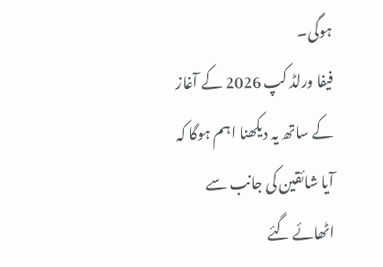ہوگی۔
فیفا ورلڈ کپ 2026 کے آغاز کے ساتھ یہ دیکھنا اہم ہوگا کہ آیا شائقین کی جانب سے اٹھائے گئے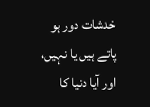خدشات دور ہو پاتے ہیں یا نہیں، اور آیا دنیا کا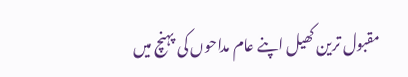مقبول ترین کھیل اپنے عام مداحوں کی پہنچ میں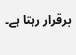برقرار رہتا ہے۔